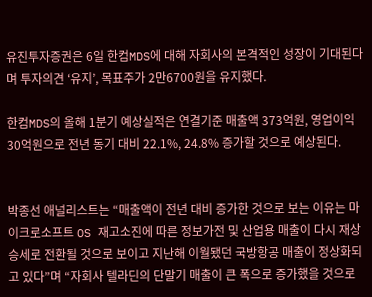유진투자증권은 6일 한컴MDS에 대해 자회사의 본격적인 성장이 기대된다며 투자의견 ‘유지’, 목표주가 2만6700원을 유지했다.

한컴MDS의 올해 1분기 예상실적은 연결기준 매출액 373억원, 영업이익 30억원으로 전년 동기 대비 22.1%, 24.8% 증가할 것으로 예상된다.


박종선 애널리스트는 “매출액이 전년 대비 증가한 것으로 보는 이유는 마이크로소프트 OS 재고소진에 따른 정보가전 및 산업용 매출이 다시 재상승세로 전환될 것으로 보이고 지난해 이월됐던 국방항공 매출이 정상화되고 있다”며 “자회사 텔라딘의 단말기 매출이 큰 폭으로 증가했을 것으로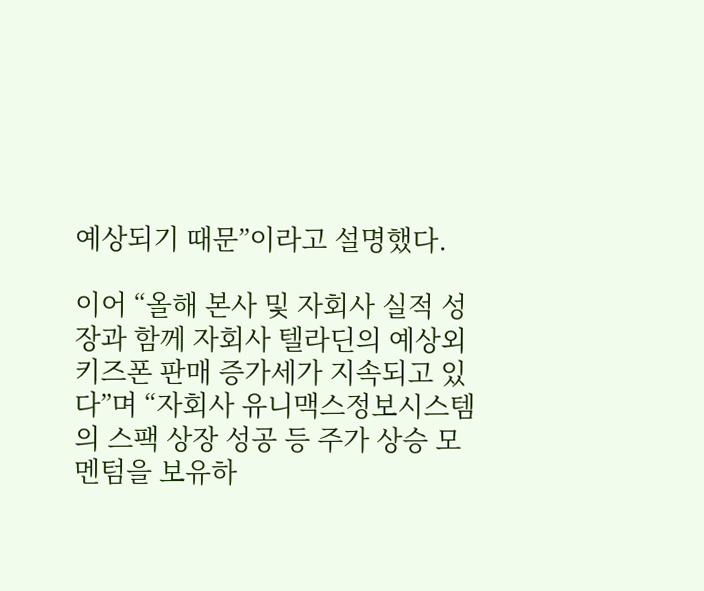예상되기 때문”이라고 설명했다.

이어 “올해 본사 및 자회사 실적 성장과 함께 자회사 텔라딘의 예상외 키즈폰 판매 증가세가 지속되고 있다”며 “자회사 유니맥스정보시스템의 스팩 상장 성공 등 주가 상승 모멘텀을 보유하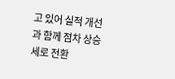고 있어 실적 개선과 함께 점차 상승세로 전환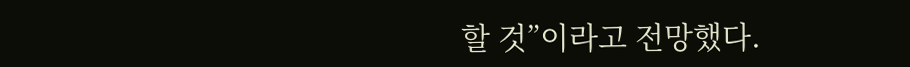할 것”이라고 전망했다.